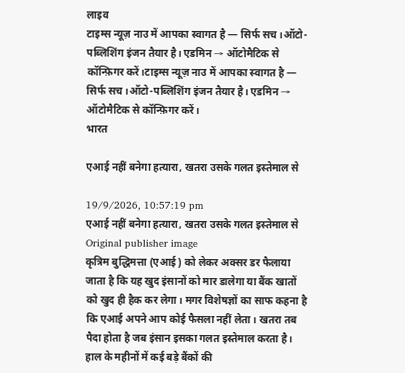लाइव
टाइम्स न्यूज़ नाउ में आपका स्वागत है — सिर्फ सच।ऑटो-पब्लिशिंग इंजन तैयार है। एडमिन → ऑटोमैटिक से कॉन्फ़िगर करें।टाइम्स न्यूज़ नाउ में आपका स्वागत है — सिर्फ सच।ऑटो-पब्लिशिंग इंजन तैयार है। एडमिन → ऑटोमैटिक से कॉन्फ़िगर करें।
भारत

एआई नहीं बनेगा हत्यारा, खतरा उसके गलत इस्तेमाल से

19/9/2026, 10:57:19 pm
एआई नहीं बनेगा हत्यारा, खतरा उसके गलत इस्तेमाल से
Original publisher image
कृत्रिम बुद्धिमत्ता (एआई) को लेकर अक्सर डर फैलाया जाता है कि यह खुद इंसानों को मार डालेगा या बैंक खातों को खुद ही हैक कर लेगा। मगर विशेषज्ञों का साफ कहना है कि एआई अपने आप कोई फैसला नहीं लेता। खतरा तब पैदा होता है जब इंसान इसका गलत इस्तेमाल करता है। हाल के महीनों में कई बड़े बैंकों की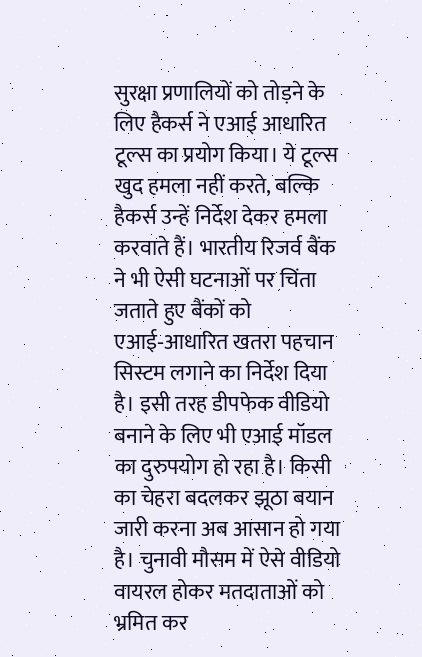सुरक्षा प्रणालियों को तोड़ने के लिए हैकर्स ने एआई आधारित टूल्स का प्रयोग किया। ये टूल्स खुद हमला नहीं करते, बल्कि हैकर्स उन्हें निर्देश देकर हमला करवाते हैं। भारतीय रिजर्व बैंक ने भी ऐसी घटनाओं पर चिंता जताते हुए बैंकों को एआई‑आधारित खतरा पहचान सिस्टम लगाने का निर्देश दिया है। इसी तरह डीपफेक वीडियो बनाने के लिए भी एआई मॉडल का दुरुपयोग हो रहा है। किसी का चेहरा बदलकर झूठा बयान जारी करना अब आसान हो गया है। चुनावी मौसम में ऐसे वीडियो वायरल होकर मतदाताओं को भ्रमित कर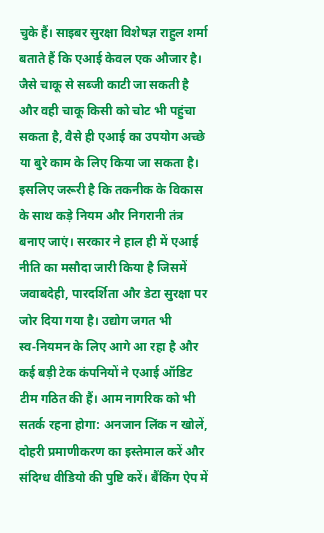चुके हैं। साइबर सुरक्षा विशेषज्ञ राहुल शर्मा बताते हैं कि एआई केवल एक औजार है। जैसे चाकू से सब्जी काटी जा सकती है और वही चाकू किसी को चोट भी पहुंचा सकता है, वैसे ही एआई का उपयोग अच्छे या बुरे काम के लिए किया जा सकता है। इसलिए जरूरी है कि तकनीक के विकास के साथ कड़े नियम और निगरानी तंत्र बनाए जाएं। सरकार ने हाल ही में एआई नीति का मसौदा जारी किया है जिसमें जवाबदेही, पारदर्शिता और डेटा सुरक्षा पर जोर दिया गया है। उद्योग जगत भी स्व‑नियमन के लिए आगे आ रहा है और कई बड़ी टेक कंपनियों ने एआई ऑडिट टीम गठित की हैं। आम नागरिक को भी सतर्क रहना होगा: अनजान लिंक न खोलें, दोहरी प्रमाणीकरण का इस्तेमाल करें और संदिग्ध वीडियो की पुष्टि करें। बैंकिंग ऐप में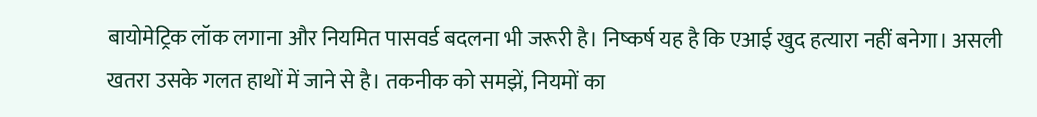बायोमेट्रिक लॉक लगाना और नियमित पासवर्ड बदलना भी जरूरी है। निष्कर्ष यह है कि एआई खुद हत्यारा नहीं बनेगा। असली खतरा उसके गलत हाथों में जाने से है। तकनीक को समझें, नियमों का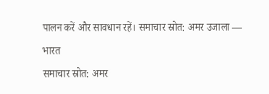पालन करें और सावधान रहें। समाचार स्रोत: अमर उजाला — भारत
समाचार स्रोत: अमर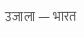उजाला — भारत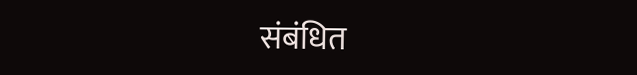संबंधित